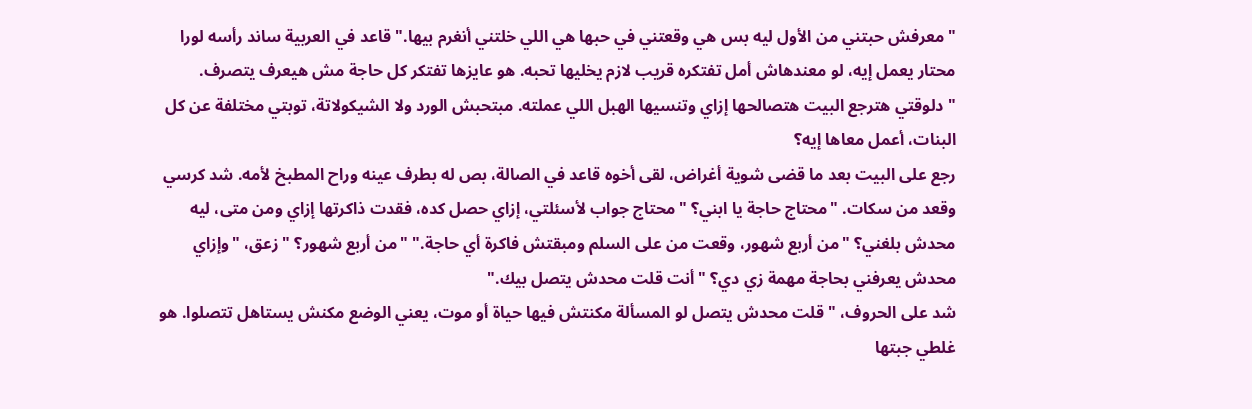"معرفش حبتني من الأول ليه بس هي وقعتني في حبها هي اللي خلتني أنغرم بيها." قاعد في العربية ساند رأسه لورا محتار يعمل إيه، لو معندهاش أمل تفتكره قريب لازم يخليها تحبه. هو عايزها تفتكر كل حاجة مش هيعرف يتصرف. "دلوقتي هترجع البيت هتصالحها إزاي وتنسيها الهبل اللي عملته. مبتحبش الورد ولا الشيكولاتة، توبتي مختلفة عن كل البنات، أعمل معاها إيه؟
رجع على البيت بعد ما قضى شوية أغراض، لقى أخوه قاعد في الصالة، بص له بطرف عينه وراح المطبخ لأمه. شد كرسي وقعد من سكات. "محتاج حاجة يا ابني؟ "محتاج جواب لأسئلتي، إزاي حصل كده، فقدت ذاكرتها إزاي ومن متى، ليه محدش بلغني؟ "من أربع شهور، وقعت من على السلم ومبقتش فاكرة أي حاجة." "من أربع شهور؟ " زعق، "وإزاي محدش يعرفني بحاجة مهمة زي دي؟ "أنت قلت محدش يتصل بيك."
شد على الحروف، "قلت محدش يتصل لو المسألة مكنتش فيها حياة أو موت، يعني الوضع مكنش يستاهل تتصلوا. هو غلطي جبتها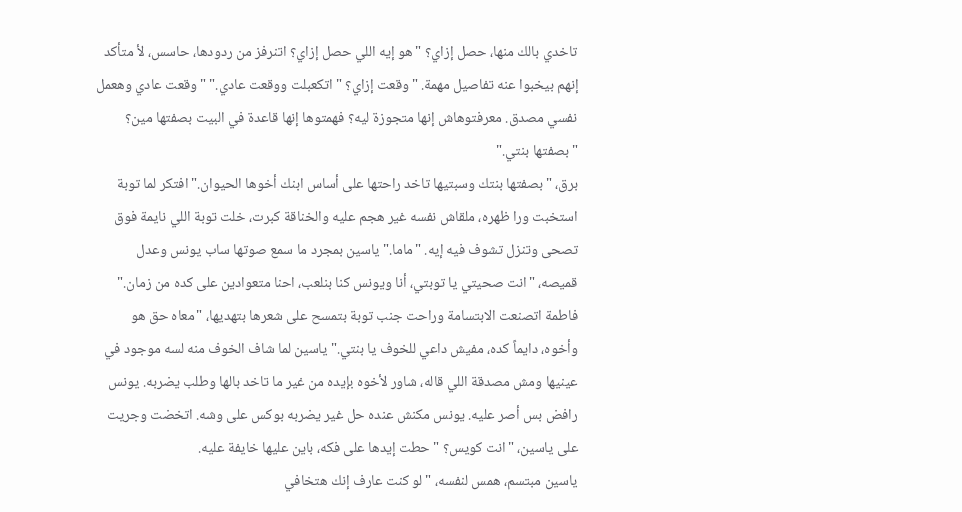تاخدي بالك منها، حصل إزاي؟ "هو إيه اللي حصل إزاي؟ اتنرفز من ردودها، حاسس، لأ متأكد إنهم بيخبوا عنه تفاصيل مهمة. "وقعت إزاي؟ "اتكعبلت ووقعت عادي." "وقعت عادي وهعمل نفسي مصدق. معرفتوهاش إنها متجوزة ليه؟ فهمتوها إنها قاعدة في البيت بصفتها مين؟ "بصفتها بنتي."
برق، "بصفتها بنتك وسبتيها تاخد راحتها على أساس ابنك أخوها الحيوان." افتكر لما توبة استخبت ورا ظهره، ملقاش نفسه غير هجم عليه والخناقة كبرت، خلت توبة اللي نايمة فوق تصحى وتنزل تشوف فيه إيه. "ماما." ياسين بمجرد ما سمع صوتها ساب يونس وعدل قميصه، "انت صحيتي يا توبتي، أنا ويونس كنا بنلعب، احنا متعوادين على كده من زمان."
فاطمة اتصنعت الابتسامة وراحت جنب توبة بتمسح على شعرها بتهديها، "معاه حق هو وأخوه، دايماً كده، مفيش داعي للخوف يا بنتي." ياسين لما شاف الخوف منه لسه موجود في عينيها ومش مصدقة اللي قاله، شاور لأخوه بإيده من غير ما تاخد بالها وطلب يضربه. يونس رافض بس أصر عليه. يونس مكنش عنده حل غير يضربه بوكس على وشه. اتخضت وجريت على ياسين، "انت كويس؟ " حطت إيدها على فكه، باين عليها خايفة عليه.
ياسين مبتسم، همس لنفسه، "لو كنت عارف إنك هتخافي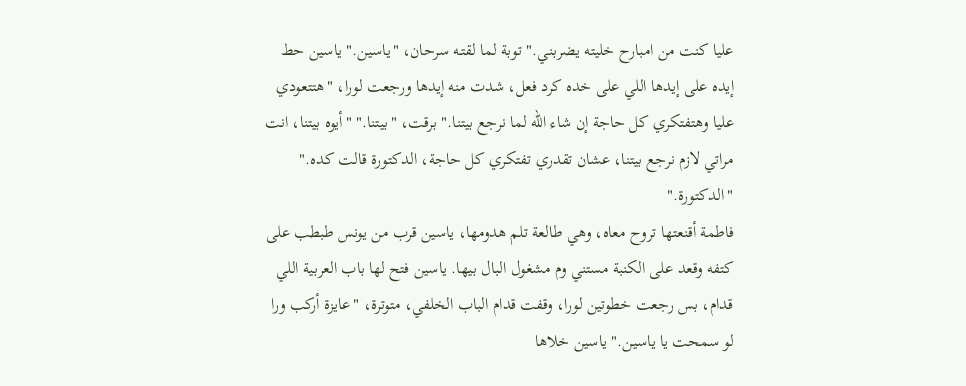عليا كنت من امبارح خليته يضربني." توبة لما لقتـه سرحان، "ياسين." ياسين حط إيده على إيدها اللي على خده كرد فعل، شدت منه إيدها ورجعت لورا، "هتتعودي عليا وهتفتكري كل حاجة إن شاء الله لما نرجع بيتنا." برقت، "بيتنا." "أيوه بيتنا، انت مراتي لازم نرجع بيتنا، عشان تقدري تفتكري كل حاجة، الدكتورة قالت كده." "الدكتورة."
فاطمة أقنعتها تروح معاه، وهي طالعة تلم هدومها، ياسين قرب من يونس طبطب على كتفه وقعد على الكنبة مستني وم مشغول البال بيها. ياسين فتح لها باب العربية اللي قدام، بس رجعت خطوتين لورا، وقفت قدام الباب الخلفي، متوترة، "عايزة أركب ورا لو سمحت يا ياسين." ياسين خلاها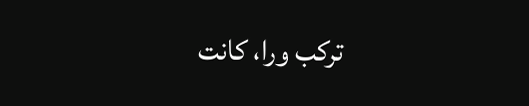تركب ورا، كانت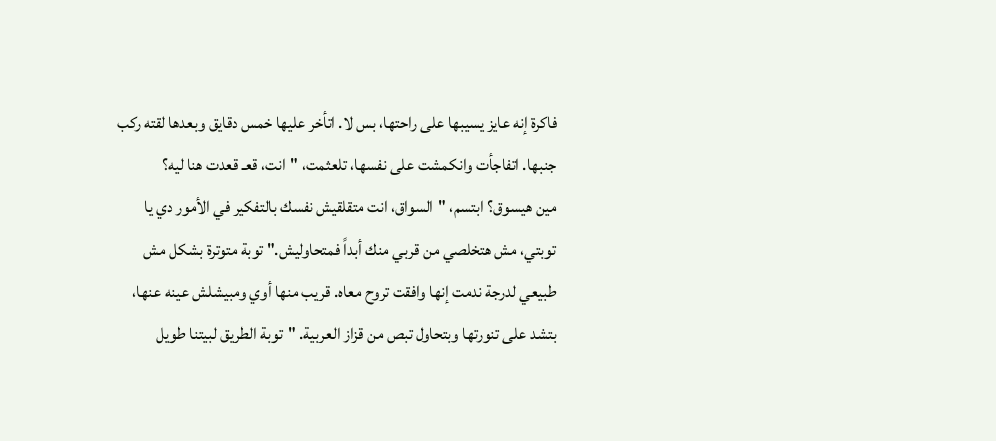فاكرة إنه عايز يسيبها على راحتها، بس لا. اتأخر عليها خمس دقايق وبعدها لقته ركب جنبها. اتفاجأت وانكمشت على نفسها، تلعثمت، "انت، قعـ قعدت هنا ليه؟
مين هيسوق؟ ابتسم، "السواق، انت متقلقيش نفسك بالتفكير في الأمور دي يا توبتي، مش هتخلصي من قربي منك أبداً فمتحاوليش." توبة متوترة بشكل مش طبيعي لدرجة ندمت إنها وافقت تروح معاه. قريب منها أوي ومبيشلش عينه عنها، بتشد على تنورتها وبتحاول تبص من قزاز العربية. "توبة الطريق لبيتنا طويل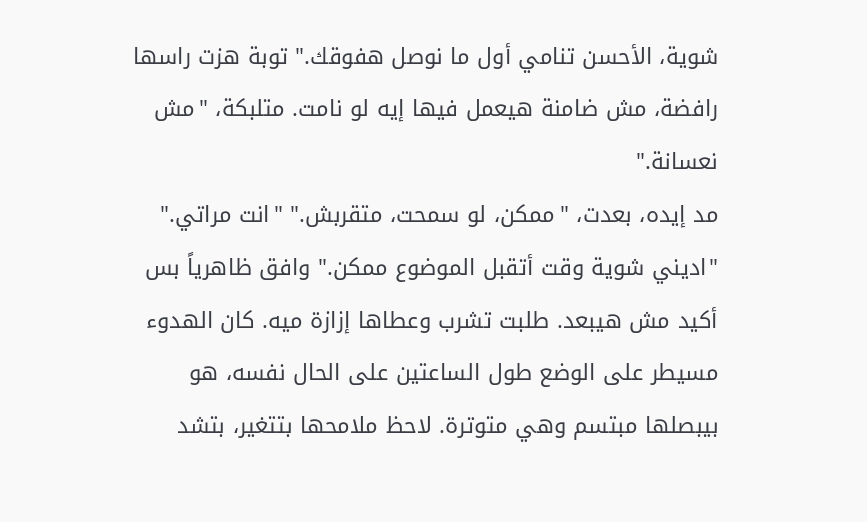شوية، الأحسن تنامي أول ما نوصل هفوقك." توبة هزت راسها رافضة، مش ضامنة هيعمل فيها إيه لو نامت. متلبكة، "مش نعسانة."
مد إيده، بعدت، "ممكن، لو سمحت، متقربش." "انت مراتي." "اديني شوية وقت أتقبل الموضوع ممكن." وافق ظاهرياً بس أكيد مش هيبعد. طلبت تشرب وعطاها إزازة ميه. كان الهدوء مسيطر على الوضع طول الساعتين على الحال نفسه، هو بيبصلها مبتسم وهي متوترة. لاحظ ملامحها بتتغير، بتشد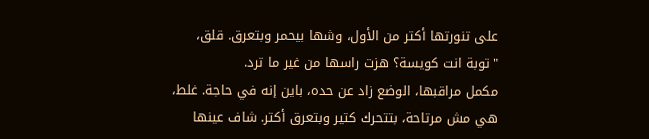على تنورتها أكتر من الأول، وشها بيحمر وبتعرق. قلق، "توبة انت كويسة؟ هزت راسها من غير ما ترد.
مكمل مراقبها، الوضع زاد عن حده، باين إنه في حاجة. غلط، هي مش مرتاحة، بتتحرك كتير وبتعرق أكتر. شاف عينها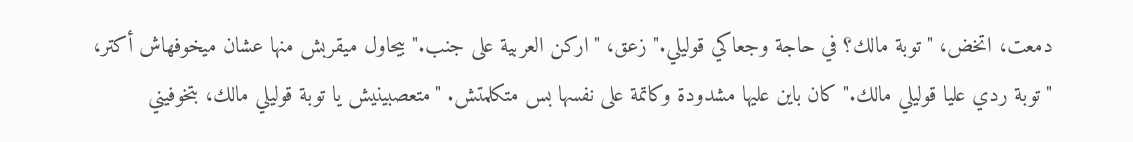دمعت، اتخض، "توبة مالك؟ في حاجة وجعاكي قوليلي." زعق، "اركن العربية على جنب." بيحاول ميقربش منها عشان ميخوفهاش أكتر، "توبة ردي عليا قوليلي مالك." كان باين عليها مشدودة وكاتمة على نفسها بس متكلمتش. "متعصبينيش يا توبة قوليلي مالك، بتخوفيني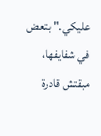عليكي." بتعض في شفايفها، مبقتش قادرة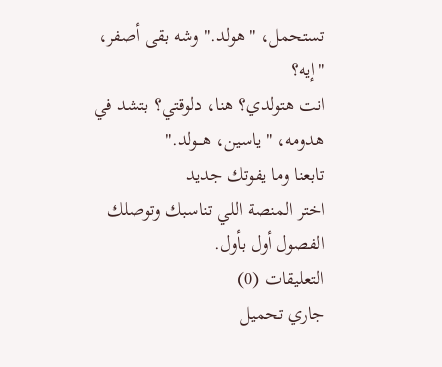تستحمل، "هولد." وشه بقى أصفر، "إيه؟
انت هتولدي؟ هنا، دلوقتي؟ بتشد في هدومه، "ياسين، هـــولد."
تابعنا وما يفوتك جديد
اختر المنصة اللي تناسبك وتوصلك الفصول أول بأول.
التعليقات (0)
جاري تحميل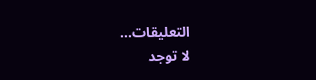التعليقات...
لا توجد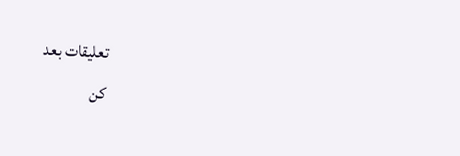تعليقات بعد
كن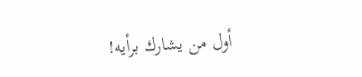أول من يشارك برأيه!